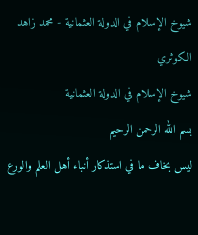شيوخ الإسلام في الدولة العثمانية - محمد زاهد الكوثري
شيوخ الإسلام في الدولة العثمانية
بسم الله الرحمن الرحيم
ليس بخاف ما في استذكار أنباء أهل العلم والورع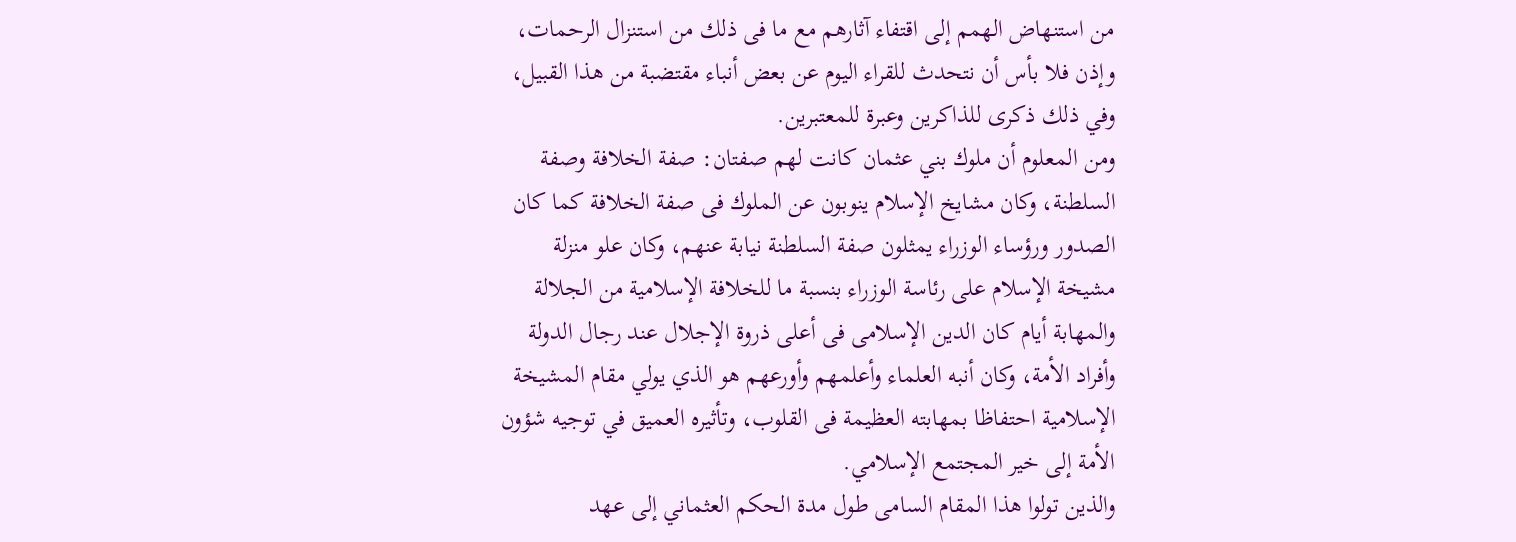من استنهاض الهمم إلى اقتفاء آثارهم مع ما فى ذلك من استنزال الرحمات، وإذن فلا بأس أن نتحدث للقراء اليوم عن بعض أنباء مقتضبة من هذا القبيل، وفي ذلك ذكرى للذاكرين وعبرة للمعتبرين.
ومن المعلوم أن ملوك بني عثمان كانت لهم صفتان: صفة الخلافة وصفة السلطنة، وكان مشايخ الإسلام ينوبون عن الملوك فى صفة الخلافة كما كان الصدور ورؤساء الوزراء يمثلون صفة السلطنة نيابة عنهم، وكان علو منزلة مشيخة الإسلام على رئاسة الوزراء بنسبة ما للخلافة الإسلامية من الجلالة والمهابة أيام كان الدين الإسلامى فى أعلى ذروة الإجلال عند رجال الدولة وأفراد الأمة، وكان أنبه العلماء وأعلمهم وأورعهم هو الذي يولي مقام المشيخة الإسلامية احتفاظا بمهابته العظيمة فى القلوب، وتأثيره العميق في توجيه شؤون الأمة إلى خير المجتمع الإسلامي.
والذين تولوا هذا المقام السامى طول مدة الحكم العثماني إلى عهد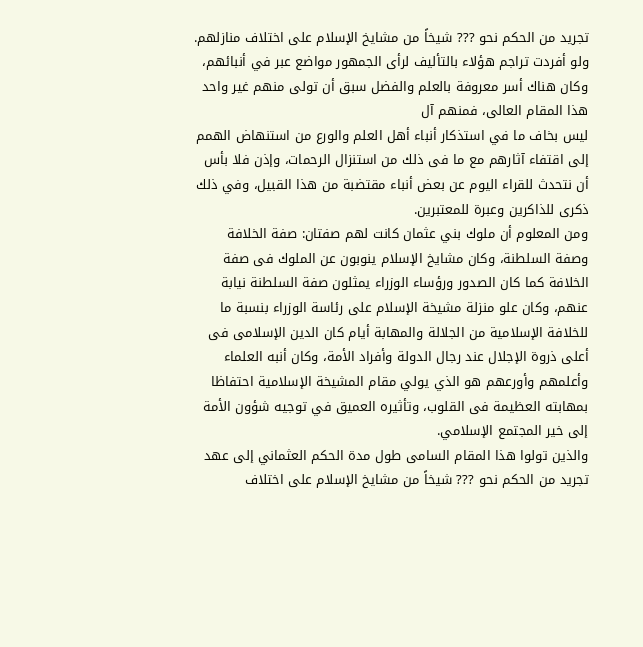تجريد من الحكم نحو ??? شيخاً من مشايخ الإسلام على اختلاف منازلهم. ولو أفردت تراجم هؤلاء بالتأليف لرأى الجمهور مواضع عبر في أنبائهم، وكان هناك أسر معروفة بالعلم والفضل سبق أن تولى منهم غير واحد هذا المقام العالى، فمنهم آل
ليس بخاف ما في استذكار أنباء أهل العلم والورع من استنهاض الهمم إلى اقتفاء آثارهم مع ما فى ذلك من استنزال الرحمات، وإذن فلا بأس أن نتحدث للقراء اليوم عن بعض أنباء مقتضبة من هذا القبيل، وفي ذلك ذكرى للذاكرين وعبرة للمعتبرين.
ومن المعلوم أن ملوك بني عثمان كانت لهم صفتان: صفة الخلافة وصفة السلطنة، وكان مشايخ الإسلام ينوبون عن الملوك فى صفة الخلافة كما كان الصدور ورؤساء الوزراء يمثلون صفة السلطنة نيابة عنهم، وكان علو منزلة مشيخة الإسلام على رئاسة الوزراء بنسبة ما للخلافة الإسلامية من الجلالة والمهابة أيام كان الدين الإسلامى فى أعلى ذروة الإجلال عند رجال الدولة وأفراد الأمة، وكان أنبه العلماء وأعلمهم وأورعهم هو الذي يولي مقام المشيخة الإسلامية احتفاظا بمهابته العظيمة فى القلوب، وتأثيره العميق في توجيه شؤون الأمة إلى خير المجتمع الإسلامي.
والذين تولوا هذا المقام السامى طول مدة الحكم العثماني إلى عهد تجريد من الحكم نحو ??? شيخاً من مشايخ الإسلام على اختلاف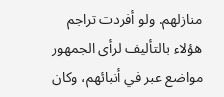منازلهم. ولو أفردت تراجم هؤلاء بالتأليف لرأى الجمهور مواضع عبر في أنبائهم، وكان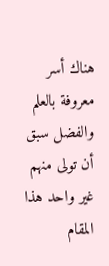هناك أسر معروفة بالعلم والفضل سبق أن تولى منهم غير واحد هذا المقام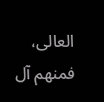العالى، فمنهم آل